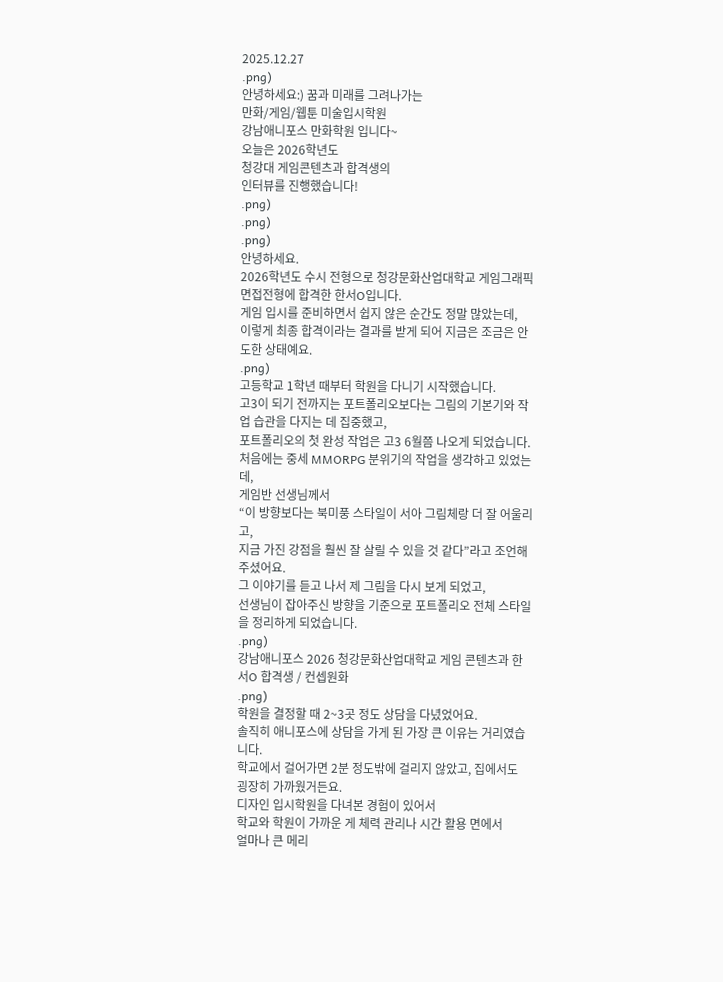2025.12.27
.png)
안녕하세요:) 꿈과 미래를 그려나가는
만화/게임/웹툰 미술입시학원
강남애니포스 만화학원 입니다~
오늘은 2026학년도
청강대 게임콘텐츠과 합격생의
인터뷰를 진행했습니다!
.png)
.png)
.png)
안녕하세요.
2026학년도 수시 전형으로 청강문화산업대학교 게임그래픽 면접전형에 합격한 한서O입니다.
게임 입시를 준비하면서 쉽지 않은 순간도 정말 많았는데,
이렇게 최종 합격이라는 결과를 받게 되어 지금은 조금은 안도한 상태예요.
.png)
고등학교 1학년 때부터 학원을 다니기 시작했습니다.
고3이 되기 전까지는 포트폴리오보다는 그림의 기본기와 작업 습관을 다지는 데 집중했고,
포트폴리오의 첫 완성 작업은 고3 6월쯤 나오게 되었습니다.
처음에는 중세 MMORPG 분위기의 작업을 생각하고 있었는데,
게임반 선생님께서
“이 방향보다는 북미풍 스타일이 서아 그림체랑 더 잘 어울리고,
지금 가진 강점을 훨씬 잘 살릴 수 있을 것 같다”라고 조언해 주셨어요.
그 이야기를 듣고 나서 제 그림을 다시 보게 되었고,
선생님이 잡아주신 방향을 기준으로 포트폴리오 전체 스타일을 정리하게 되었습니다.
.png)
강남애니포스 2026 청강문화산업대학교 게임 콘텐츠과 한서O 합격생 / 컨셉원화
.png)
학원을 결정할 때 2~3곳 정도 상담을 다녔었어요.
솔직히 애니포스에 상담을 가게 된 가장 큰 이유는 거리였습니다.
학교에서 걸어가면 2분 정도밖에 걸리지 않았고, 집에서도 굉장히 가까웠거든요.
디자인 입시학원을 다녀본 경험이 있어서
학교와 학원이 가까운 게 체력 관리나 시간 활용 면에서
얼마나 큰 메리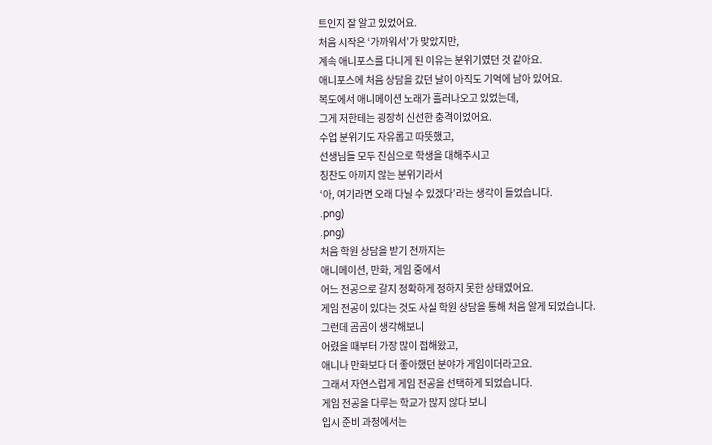트인지 잘 알고 있었어요.
처음 시작은 ‘가까워서’가 맞았지만,
계속 애니포스를 다니게 된 이유는 분위기였던 것 같아요.
애니포스에 처음 상담을 갔던 날이 아직도 기억에 남아 있어요.
복도에서 애니메이션 노래가 흘러나오고 있었는데,
그게 저한테는 굉장히 신선한 충격이었어요.
수업 분위기도 자유롭고 따뜻했고,
선생님들 모두 진심으로 학생을 대해주시고
칭찬도 아끼지 않는 분위기라서
‘아, 여기라면 오래 다닐 수 있겠다’라는 생각이 들었습니다.
.png)
.png)
처음 학원 상담을 받기 전까지는
애니메이션, 만화, 게임 중에서
어느 전공으로 갈지 정확하게 정하지 못한 상태였어요.
게임 전공이 있다는 것도 사실 학원 상담을 통해 처음 알게 되었습니다.
그런데 곰곰이 생각해보니
어렸을 때부터 가장 많이 접해왔고,
애니나 만화보다 더 좋아했던 분야가 게임이더라고요.
그래서 자연스럽게 게임 전공을 선택하게 되었습니다.
게임 전공을 다루는 학교가 많지 않다 보니
입시 준비 과정에서는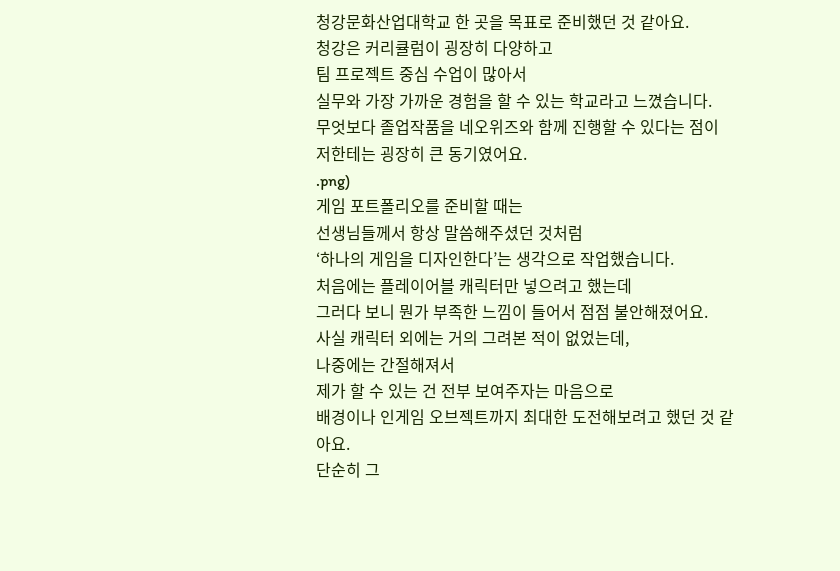청강문화산업대학교 한 곳을 목표로 준비했던 것 같아요.
청강은 커리큘럼이 굉장히 다양하고
팀 프로젝트 중심 수업이 많아서
실무와 가장 가까운 경험을 할 수 있는 학교라고 느꼈습니다.
무엇보다 졸업작품을 네오위즈와 함께 진행할 수 있다는 점이
저한테는 굉장히 큰 동기였어요.
.png)
게임 포트폴리오를 준비할 때는
선생님들께서 항상 말씀해주셨던 것처럼
‘하나의 게임을 디자인한다’는 생각으로 작업했습니다.
처음에는 플레이어블 캐릭터만 넣으려고 했는데
그러다 보니 뭔가 부족한 느낌이 들어서 점점 불안해졌어요.
사실 캐릭터 외에는 거의 그려본 적이 없었는데,
나중에는 간절해져서
제가 할 수 있는 건 전부 보여주자는 마음으로
배경이나 인게임 오브젝트까지 최대한 도전해보려고 했던 것 같아요.
단순히 그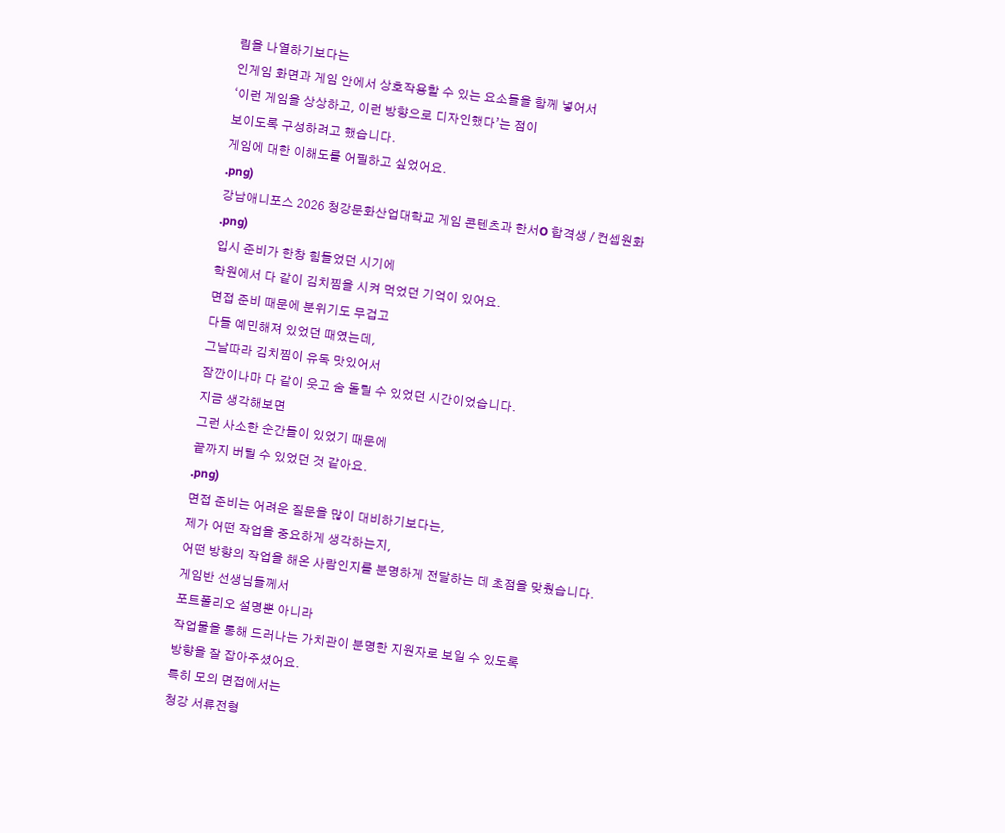림을 나열하기보다는
인게임 화면과 게임 안에서 상호작용할 수 있는 요소들을 함께 넣어서
‘이런 게임을 상상하고, 이런 방향으로 디자인했다’는 점이
보이도록 구성하려고 했습니다.
게임에 대한 이해도를 어필하고 싶었어요.
.png)
강남애니포스 2026 청강문화산업대학교 게임 콘텐츠과 한서O 합격생 / 컨셉원화
.png)
입시 준비가 한창 힘들었던 시기에
학원에서 다 같이 김치찜을 시켜 먹었던 기억이 있어요.
면접 준비 때문에 분위기도 무겁고
다들 예민해져 있었던 때였는데,
그날따라 김치찜이 유독 맛있어서
잠깐이나마 다 같이 웃고 숨 돌릴 수 있었던 시간이었습니다.
지금 생각해보면
그런 사소한 순간들이 있었기 때문에
끝까지 버틸 수 있었던 것 같아요.
.png)
면접 준비는 어려운 질문을 많이 대비하기보다는,
제가 어떤 작업을 중요하게 생각하는지,
어떤 방향의 작업을 해온 사람인지를 분명하게 전달하는 데 초점을 맞췄습니다.
게임반 선생님들께서
포트폴리오 설명뿐 아니라
작업물을 통해 드러나는 가치관이 분명한 지원자로 보일 수 있도록
방향을 잘 잡아주셨어요.
특히 모의 면접에서는
청강 서류전형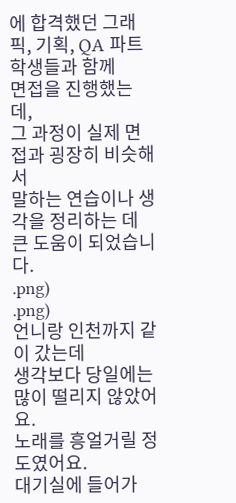에 합격했던 그래픽, 기획, QA 파트 학생들과 함께
면접을 진행했는데,
그 과정이 실제 면접과 굉장히 비슷해서
말하는 연습이나 생각을 정리하는 데 큰 도움이 되었습니다.
.png)
.png)
언니랑 인천까지 같이 갔는데
생각보다 당일에는 많이 떨리지 않았어요.
노래를 흥얼거릴 정도였어요.
대기실에 들어가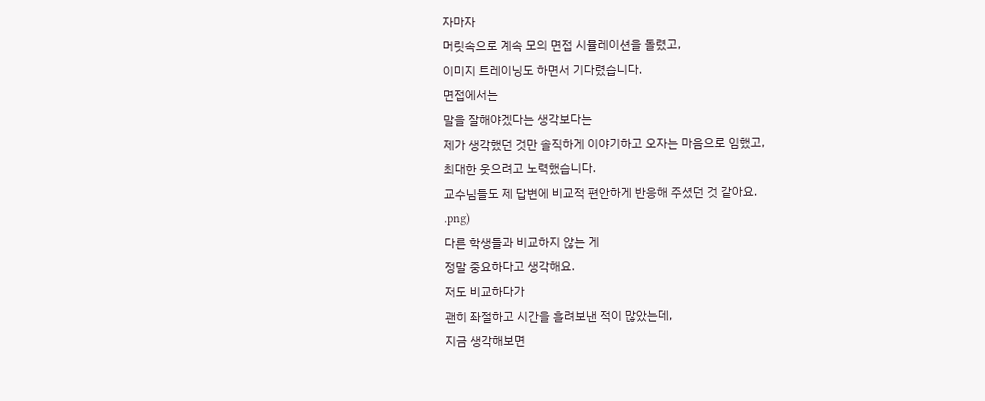자마자
머릿속으로 계속 모의 면접 시뮬레이션을 돌렸고,
이미지 트레이닝도 하면서 기다렸습니다.
면접에서는
말을 잘해야겠다는 생각보다는
제가 생각했던 것만 솔직하게 이야기하고 오자는 마음으로 임했고,
최대한 웃으려고 노력했습니다.
교수님들도 제 답변에 비교적 편안하게 반응해 주셨던 것 같아요.
.png)
다른 학생들과 비교하지 않는 게
정말 중요하다고 생각해요.
저도 비교하다가
괜히 좌절하고 시간을 흘려보낸 적이 많았는데,
지금 생각해보면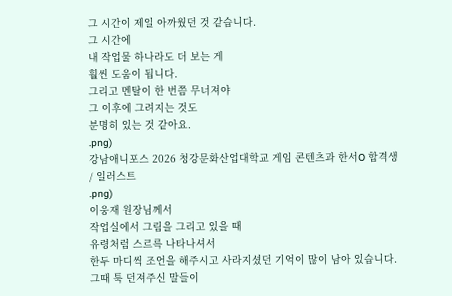그 시간이 제일 아까웠던 것 같습니다.
그 시간에
내 작업물 하나라도 더 보는 게
훨씬 도움이 됩니다.
그리고 멘탈이 한 번쯤 무너져야
그 이후에 그려지는 것도
분명히 있는 것 같아요.
.png)
강남애니포스 2026 청강문화산업대학교 게임 콘텐츠과 한서O 합격생 / 일러스트
.png)
이웅재 원장님께서
작업실에서 그림을 그리고 있을 때
유령처럼 스르륵 나타나셔서
한두 마디씩 조언을 해주시고 사라지셨던 기억이 많이 남아 있습니다.
그때 툭 던져주신 말들이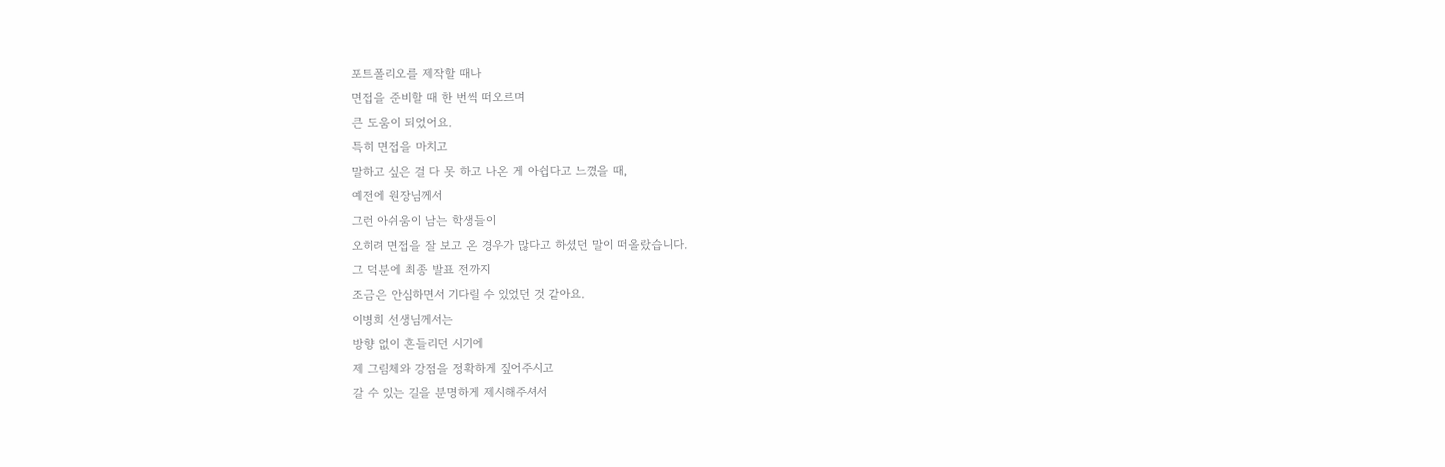포트폴리오를 제작할 때나
면접을 준비할 때 한 번씩 떠오르며
큰 도움이 되었어요.
특히 면접을 마치고
말하고 싶은 걸 다 못 하고 나온 게 아쉽다고 느꼈을 때,
예전에 원장님께서
그런 아쉬움이 남는 학생들이
오히려 면접을 잘 보고 온 경우가 많다고 하셨던 말이 떠올랐습니다.
그 덕분에 최종 발표 전까지
조금은 안심하면서 기다릴 수 있었던 것 같아요.
이병희 선생님께서는
방향 없이 흔들리던 시기에
제 그림체와 강점을 정확하게 짚어주시고
갈 수 있는 길을 분명하게 제시해주셔서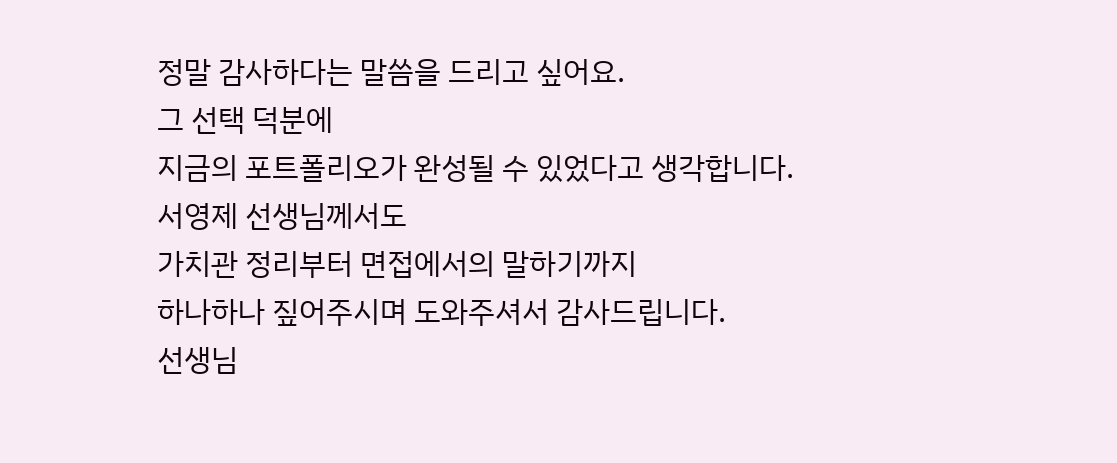정말 감사하다는 말씀을 드리고 싶어요.
그 선택 덕분에
지금의 포트폴리오가 완성될 수 있었다고 생각합니다.
서영제 선생님께서도
가치관 정리부터 면접에서의 말하기까지
하나하나 짚어주시며 도와주셔서 감사드립니다.
선생님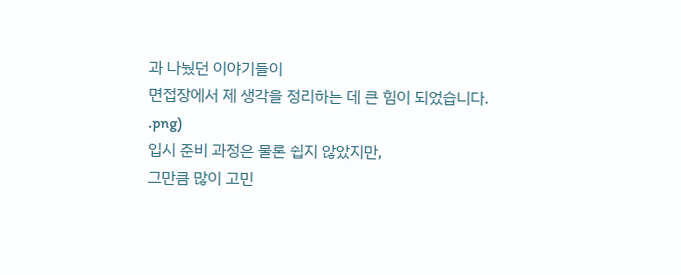과 나눴던 이야기들이
면접장에서 제 생각을 정리하는 데 큰 힘이 되었습니다.
.png)
입시 준비 과정은 물론 쉽지 않았지만,
그만큼 많이 고민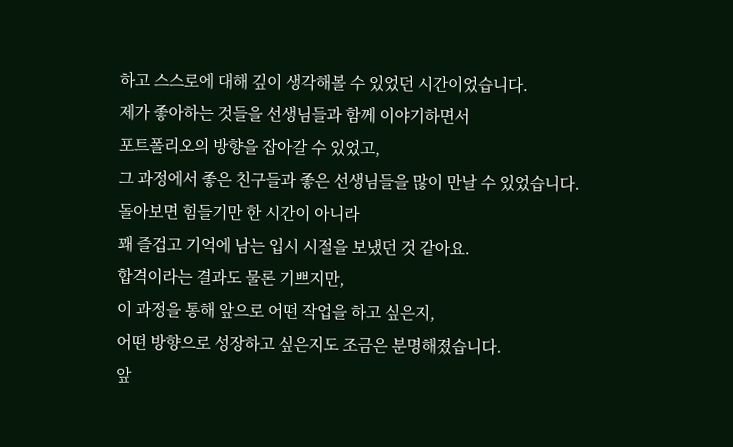하고 스스로에 대해 깊이 생각해볼 수 있었던 시간이었습니다.
제가 좋아하는 것들을 선생님들과 함께 이야기하면서
포트폴리오의 방향을 잡아갈 수 있었고,
그 과정에서 좋은 친구들과 좋은 선생님들을 많이 만날 수 있었습니다.
돌아보면 힘들기만 한 시간이 아니라
꽤 즐겁고 기억에 남는 입시 시절을 보냈던 것 같아요.
합격이라는 결과도 물론 기쁘지만,
이 과정을 통해 앞으로 어떤 작업을 하고 싶은지,
어떤 방향으로 성장하고 싶은지도 조금은 분명해졌습니다.
앞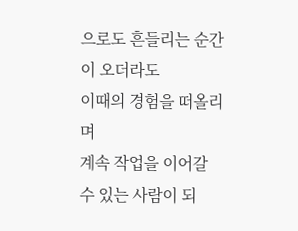으로도 흔들리는 순간이 오더라도
이때의 경험을 떠올리며
계속 작업을 이어갈 수 있는 사람이 되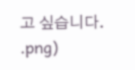고 싶습니다.
.png)